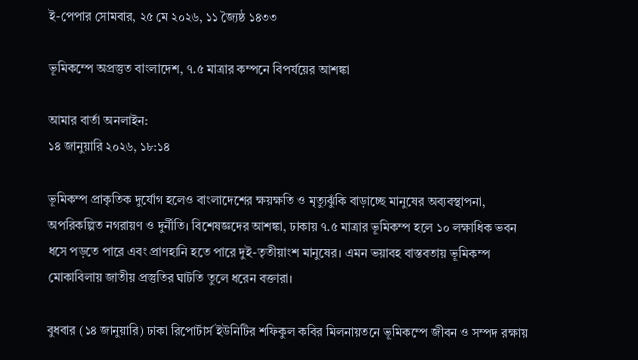ই-পেপার সোমবার, ২৫ মে ২০২৬, ১১ জ্যৈষ্ঠ ১৪৩৩

ভূমিকম্পে অপ্রস্তুত বাংলাদেশ, ৭.৫ মাত্রার কম্পনে বিপর্যয়ের আশঙ্কা

আমার বার্তা অনলাইন:
১৪ জানুয়ারি ২০২৬, ১৮:১৪

ভূমিকম্প প্রাকৃতিক দুর্যোগ হলেও বাংলাদেশের ক্ষয়ক্ষতি ও মৃত্যুঝুঁকি বাড়াচ্ছে মানুষের অব্যবস্থাপনা, অপরিকল্পিত নগরায়ণ ও দুর্নীতি। বিশেষজ্ঞদের আশঙ্কা, ঢাকায় ৭.৫ মাত্রার ভূমিকম্প হলে ১০ লক্ষাধিক ভবন ধসে পড়তে পারে এবং প্রাণহানি হতে পারে দুই-তৃতীয়াংশ মানুষের। এমন ভয়াবহ বাস্তবতায় ভূমিকম্প মোকাবিলায় জাতীয় প্রস্তুতির ঘাটতি তুলে ধরেন বক্তারা।

বুধবার (১৪ জানুয়ারি) ঢাকা রিপোর্টার্স ইউনিটির শফিকুল কবির মিলনায়তনে ভূমিকম্পে জীবন ও সম্পদ রক্ষায়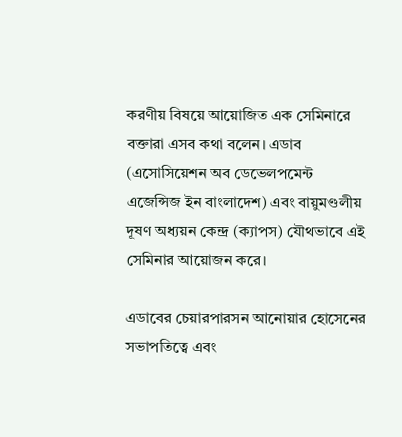করণীয় বিষয়ে আয়োজিত এক সেমিনারে বক্তারা এসব কথা বলেন। এডাব (এসোসিয়েশন অব ডেভেলপমেন্ট এজেন্সিজ ইন বাংলাদেশ) এবং বায়ুমণ্ডলীয় দূষণ অধ্যয়ন কেন্দ্র (ক্যাপস) যৌথভাবে এই সেমিনার আয়োজন করে।

এডাবের চেয়ারপারসন আনোয়ার হোসেনের সভাপতিত্বে এবং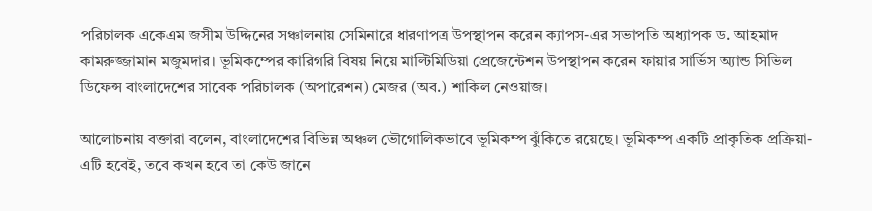পরিচালক একেএম জসীম উদ্দিনের সঞ্চালনায় সেমিনারে ধারণাপত্র উপস্থাপন করেন ক্যাপস-এর সভাপতি অধ্যাপক ড. আহমাদ কামরুজ্জামান মজুমদার। ভূমিকম্পের কারিগরি বিষয় নিয়ে মাল্টিমিডিয়া প্রেজেন্টেশন উপস্থাপন করেন ফায়ার সার্ভিস অ্যান্ড সিভিল ডিফেন্স বাংলাদেশের সাবেক পরিচালক (অপারেশন) মেজর (অব.) শাকিল নেওয়াজ।

আলোচনায় বক্তারা বলেন, বাংলাদেশের বিভিন্ন অঞ্চল ভৌগোলিকভাবে ভূমিকম্প ঝুঁকিতে রয়েছে। ভূমিকম্প একটি প্রাকৃতিক প্রক্রিয়া- এটি হবেই, তবে কখন হবে তা কেউ জানে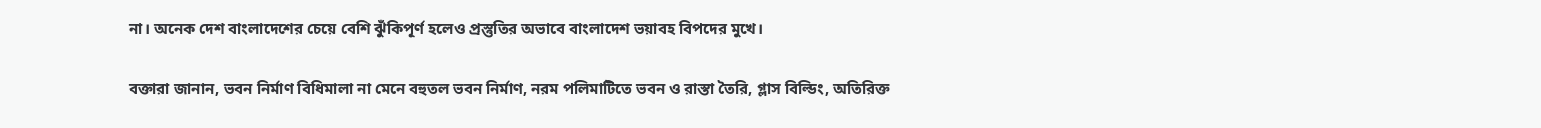না। অনেক দেশ বাংলাদেশের চেয়ে বেশি ঝুঁকিপূর্ণ হলেও প্রস্তুতির অভাবে বাংলাদেশ ভয়াবহ বিপদের মুখে।

বক্তারা জানান, ভবন নির্মাণ বিধিমালা না মেনে বহুতল ভবন নির্মাণ, নরম পলিমাটিতে ভবন ও রাস্তা তৈরি, গ্লাস বিল্ডিং, অতিরিক্ত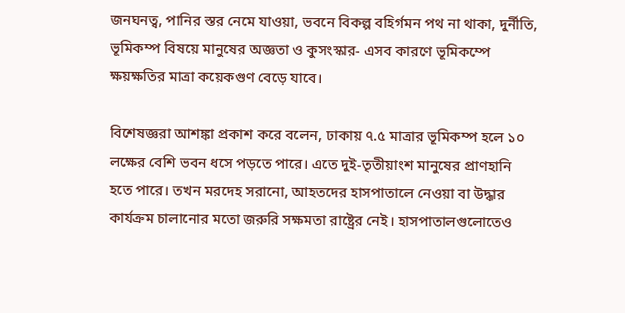জনঘনত্ব, পানির স্তর নেমে যাওয়া, ভবনে বিকল্প বহির্গমন পথ না থাকা, দুর্নীতি, ভূমিকম্প বিষয়ে মানুষের অজ্ঞতা ও কুসংস্কার- এসব কারণে ভূমিকম্পে ক্ষয়ক্ষতির মাত্রা কয়েকগুণ বেড়ে যাবে।

বিশেষজ্ঞরা আশঙ্কা প্রকাশ করে বলেন, ঢাকায় ৭.৫ মাত্রার ভূমিকম্প হলে ১০ লক্ষের বেশি ভবন ধসে পড়তে পারে। এতে দুই-তৃতীয়াংশ মানুষের প্রাণহানি হতে পারে। তখন মরদেহ সরানো, আহতদের হাসপাতালে নেওয়া বা উদ্ধার কার্যক্রম চালানোর মতো জরুরি সক্ষমতা রাষ্ট্রের নেই। হাসপাতালগুলোতেও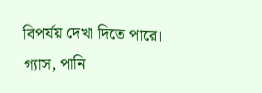বিপর্যয় দেখা দিতে পারে। গ্যাস, পানি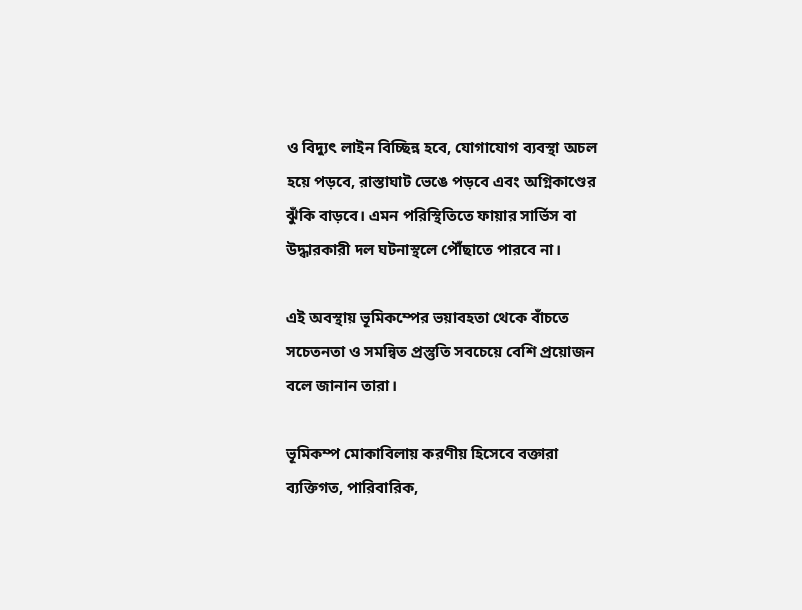ও বিদ্যুৎ লাইন বিচ্ছিন্ন হবে, যোগাযোগ ব্যবস্থা অচল হয়ে পড়বে, রাস্তাঘাট ভেঙে পড়বে এবং অগ্নিকাণ্ডের ঝুঁকি বাড়বে। এমন পরিস্থিতিতে ফায়ার সার্ভিস বা উদ্ধারকারী দল ঘটনাস্থলে পৌঁছাতে পারবে না।

এই অবস্থায় ভূমিকম্পের ভয়াবহতা থেকে বাঁচতে সচেতনতা ও সমন্বিত প্রস্তুতি সবচেয়ে বেশি প্রয়োজন বলে জানান তারা।

ভূমিকম্প মোকাবিলায় করণীয় হিসেবে বক্তারা ব্যক্তিগত, পারিবারিক,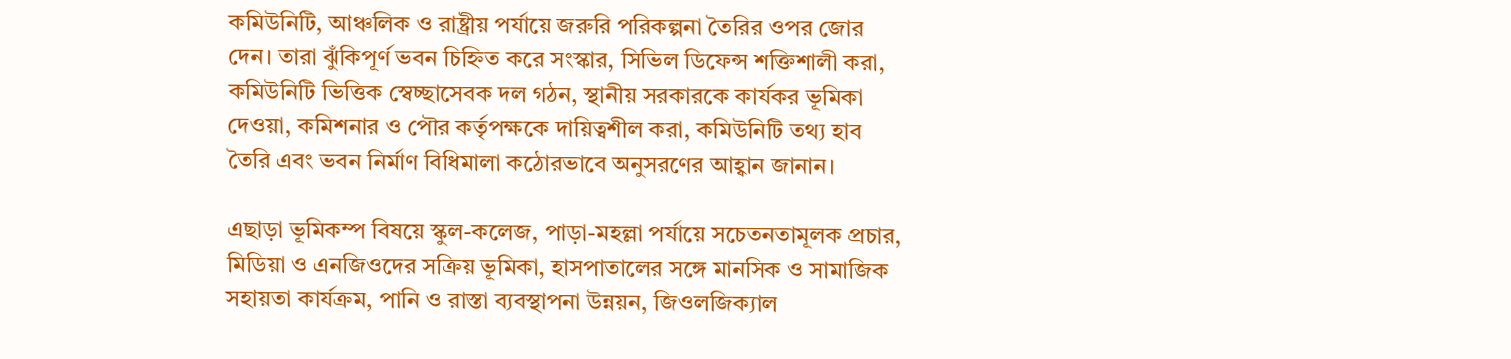কমিউনিটি, আঞ্চলিক ও রাষ্ট্রীয় পর্যায়ে জরুরি পরিকল্পনা তৈরির ওপর জোর দেন। তারা ঝুঁকিপূর্ণ ভবন চিহ্নিত করে সংস্কার, সিভিল ডিফেন্স শক্তিশালী করা, কমিউনিটি ভিত্তিক স্বেচ্ছাসেবক দল গঠন, স্থানীয় সরকারকে কার্যকর ভূমিকা দেওয়া, কমিশনার ও পৌর কর্তৃপক্ষকে দায়িত্বশীল করা, কমিউনিটি তথ্য হাব তৈরি এবং ভবন নির্মাণ বিধিমালা কঠোরভাবে অনুসরণের আহ্বান জানান।

এছাড়া ভূমিকম্প বিষয়ে স্কুল-কলেজ, পাড়া-মহল্লা পর্যায়ে সচেতনতামূলক প্রচার, মিডিয়া ও এনজিওদের সক্রিয় ভূমিকা, হাসপাতালের সঙ্গে মানসিক ও সামাজিক সহায়তা কার্যক্রম, পানি ও রাস্তা ব্যবস্থাপনা উন্নয়ন, জিওলজিক্যাল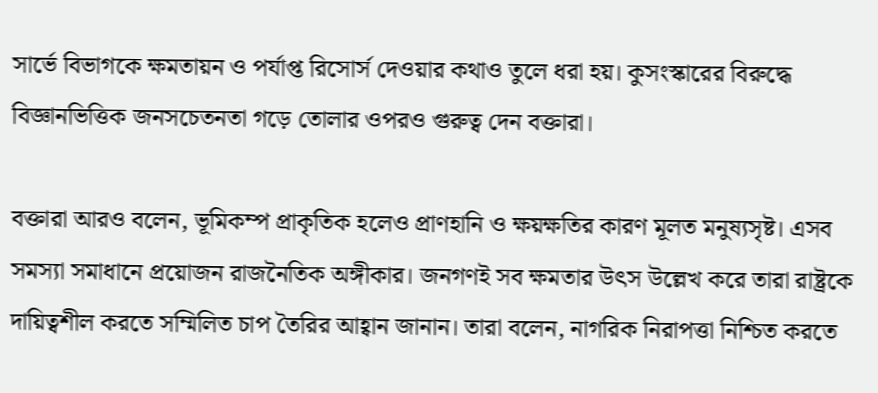সার্ভে বিভাগকে ক্ষমতায়ন ও পর্যাপ্ত রিসোর্স দেওয়ার কথাও তুলে ধরা হয়। কুসংস্কারের বিরুদ্ধে বিজ্ঞানভিত্তিক জনসচেতনতা গড়ে তোলার ওপরও গুরুত্ব দেন বক্তারা।

বক্তারা আরও বলেন, ভূমিকম্প প্রাকৃতিক হলেও প্রাণহানি ও ক্ষয়ক্ষতির কারণ মূলত মনুষ্যসৃষ্ট। এসব সমস্যা সমাধানে প্রয়োজন রাজনৈতিক অঙ্গীকার। জনগণই সব ক্ষমতার উৎস উল্লেখ করে তারা রাষ্ট্রকে দায়িত্বশীল করতে সম্মিলিত চাপ তৈরির আহ্বান জানান। তারা বলেন, নাগরিক নিরাপত্তা নিশ্চিত করতে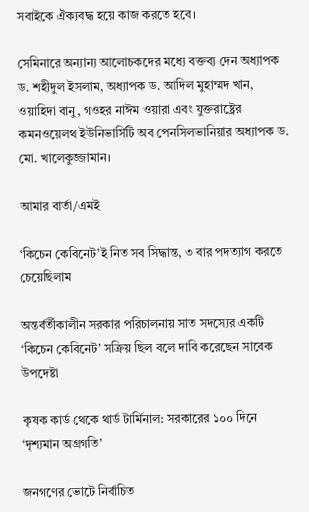সবাইকে ঐক্যবদ্ধ হয়ে কাজ করতে হবে।

সেমিনারে অন্যান্য আলোচকদের মধ্যে বক্তব্য দেন অধ্যাপক ড. শহীদুল ইসলাম, অধ্যাপক ড. আদিল মুহাম্মদ খান, ওয়াহিদা বানু, গওহর নাঈম ওয়ারা এবং যুক্তরাষ্ট্রের কমনওয়েলথ ইউনিভার্সিটি অব পেনসিলভানিয়ার অধ্যাপক ড. মো. খালেকুজ্জামান।

আমার বার্তা/এমই

‘কিচেন কেবিনেট’ই নিত সব সিদ্ধান্ত, ৩ বার পদত্যাগ করতে চেয়েছিলাম

অন্তর্বর্তীকালীন সরকার পরিচালনায় সাত সদস্যের একটি ‘কিচেন কেবিনেট’ সক্রিয় ছিল বলে দাবি করেছেন সাবেক উপদেষ্টা

কৃষক কার্ড থেকে থার্ড টার্মিনাল: সরকারের ১০০ দিনে ‘দৃশ্যমান অগ্রগতি’

জনগণের ভোটে নির্বাচিত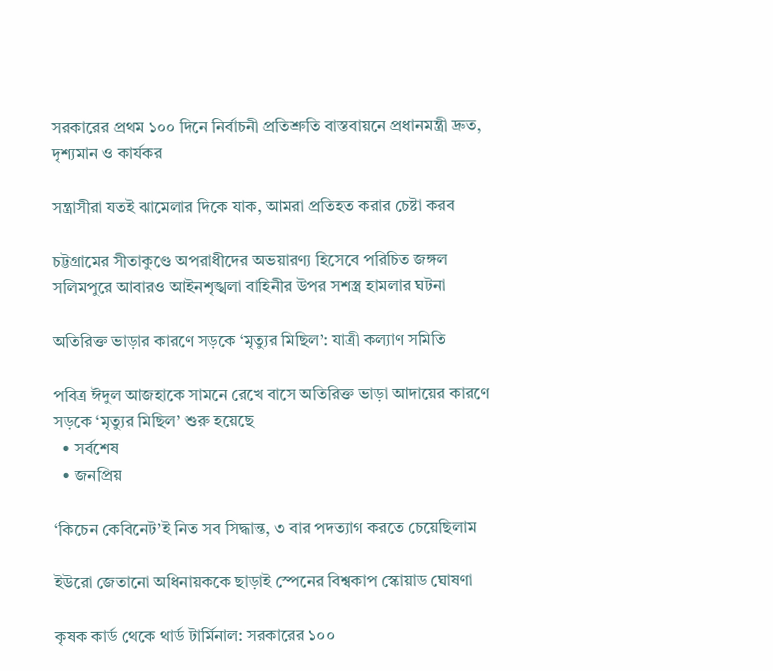সরকারের প্রথম ১০০ দিনে নির্বাচনী প্রতিশ্রুতি বাস্তবায়নে প্রধানমন্ত্রী দ্রুত, দৃশ্যমান ও কার্যকর

সন্ত্রাসীরা যতই ঝামেলার দিকে যাক, আমরা প্রতিহত করার চেষ্টা করব

চট্টগ্রামের সীতাকুণ্ডে অপরাধীদের অভয়ারণ্য হিসেবে পরিচিত জঙ্গল সলিমপুরে আবারও আইনশৃঙ্খলা বাহিনীর উপর সশস্ত্র হামলার ঘটনা

অতিরিক্ত ভাড়ার কারণে সড়কে ‘মৃত্যুর মিছিল’: যাত্রী কল্যাণ সমিতি

পবিত্র ঈদুল আজহাকে সামনে রেখে বাসে অতিরিক্ত ভাড়া আদায়ের কারণে সড়কে ‘মৃত্যুর মিছিল’ শুরু হয়েছে
  • সর্বশেষ
  • জনপ্রিয়

‘কিচেন কেবিনেট’ই নিত সব সিদ্ধান্ত, ৩ বার পদত্যাগ করতে চেয়েছিলাম

ইউরো জেতানো অধিনায়ককে ছাড়াই স্পেনের বিশ্বকাপ স্কোয়াড ঘোষণা

কৃষক কার্ড থেকে থার্ড টার্মিনাল: সরকারের ১০০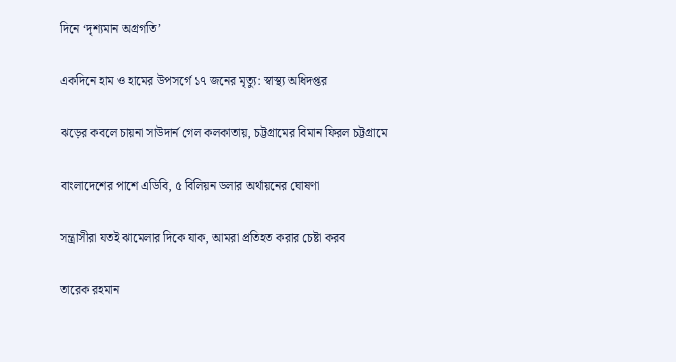দিনে ‘দৃশ্যমান অগ্রগতি’

একদিনে হাম ও হামের উপসর্গে ১৭ জনের মৃত্যু: স্বাস্থ্য অধিদপ্তর

ঝড়ের কবলে চায়না সাউদার্ন গেল কলকাতায়, চট্টগ্রামের বিমান ফিরল চট্টগ্রামে

বাংলাদেশের পাশে এডিবি, ৫ বিলিয়ন ডলার অর্থায়নের ঘোষণা

সন্ত্রাসীরা যতই ঝামেলার দিকে যাক, আমরা প্রতিহত করার চেষ্টা করব

তারেক রহমান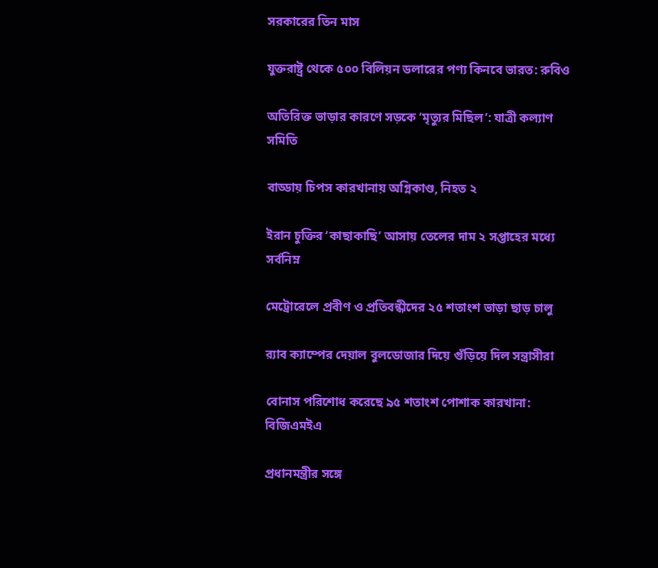সরকারের তিন মাস

যুক্তরাষ্ট্র থেকে ৫০০ বিলিয়ন ডলারের পণ্য কিনবে ভারত: রুবিও

অতিরিক্ত ভাড়ার কারণে সড়কে ‘মৃত্যুর মিছিল’: যাত্রী কল্যাণ সমিতি

বাড্ডায় চিপস কারখানায় অগ্নিকাণ্ড, নিহত ২

ইরান চুক্তির ‘কাছাকাছি’ আসায় তেলের দাম ২ সপ্তাহের মধ্যে সর্বনিম্ন

মেট্রোরেলে প্রবীণ ও প্রতিবন্ধীদের ২৫ শতাংশ ভাড়া ছাড় চালু

র‌্যাব ক্যাম্পের দেয়াল বুলডোজার দিয়ে গুঁড়িয়ে দিল সন্ত্রাসীরা

বোনাস পরিশোধ করেছে ৯৫ শতাংশ পোশাক কারখানা: বিজিএমইএ

প্রধানমন্ত্রীর সঙ্গে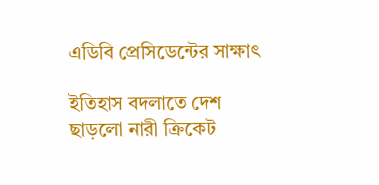এডিবি প্রেসিডেন্টের সাক্ষাৎ

ইতিহাস বদলাতে দেশ ছাড়লো নারী ক্রিকেট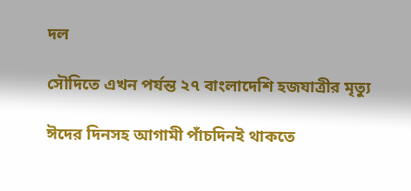দল

সৌদিতে এখন পর্যন্ত ২৭ বাংলাদেশি হজযাত্রীর মৃত্যু

ঈদের দিনসহ আগামী পাঁচদিনই থাকতে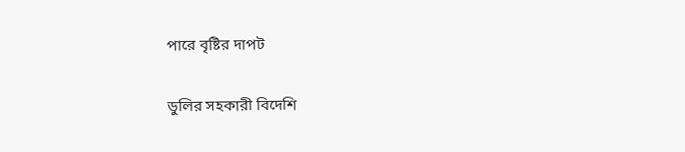পারে বৃষ্টির দাপট

ডুলির সহকারী বিদেশি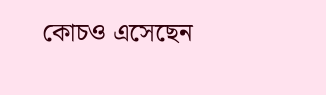কোচও এসেছেন